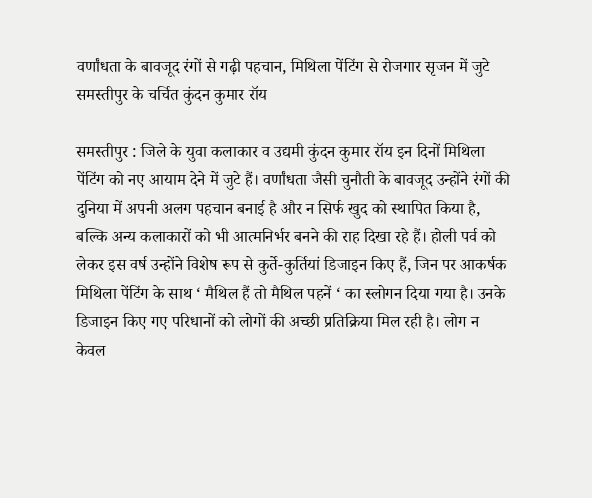वर्णांधता के बावजूद रंगों से गढ़ी पहचान, मिथिला पेंटिंग से रोजगार सृजन में जुटे समस्तीपुर के चर्चित कुंदन कुमार रॉय

समस्तीपुर : जिले के युवा कलाकार व उद्यमी कुंदन कुमार रॉय इन दिनों मिथिला पेंटिंग को नए आयाम देने में जुटे हैं। वर्णांधता जैसी चुनौती के बावजूद उन्होंने रंगों की दुनिया में अपनी अलग पहचान बनाई है और न सिर्फ खुद को स्थापित किया है, बल्कि अन्य कलाकारों को भी आत्मनिर्भर बनने की राह दिखा रहे हैं। होली पर्व को लेकर इस वर्ष उन्होंने विशेष रूप से कुर्ते-कुर्तियां डिजाइन किए हैं, जिन पर आकर्षक मिथिला पेंटिंग के साथ ‘ मैथिल हैं तो मैथिल पहनें ‘ का स्लोगन दिया गया है। उनके डिजाइन किए गए परिधानों को लोगों की अच्छी प्रतिक्रिया मिल रही है। लोग न केवल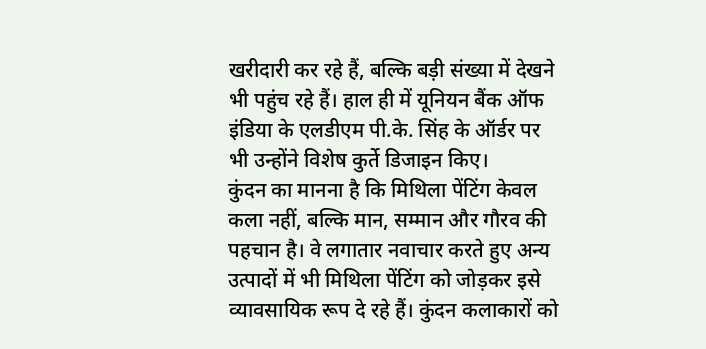खरीदारी कर रहे हैं, बल्कि बड़ी संख्या में देखने भी पहुंच रहे हैं। हाल ही में यूनियन बैंक ऑफ इंडिया के एलडीएम पी.के. सिंह के ऑर्डर पर भी उन्होंने विशेष कुर्ते डिजाइन किए।
कुंदन का मानना है कि मिथिला पेंटिंग केवल कला नहीं, बल्कि मान, सम्मान और गौरव की पहचान है। वे लगातार नवाचार करते हुए अन्य उत्पादों में भी मिथिला पेंटिंग को जोड़कर इसे व्यावसायिक रूप दे रहे हैं। कुंदन कलाकारों को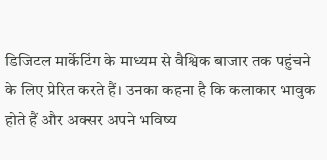डिजिटल मार्केटिंग के माध्यम से वैश्विक बाजार तक पहुंचने के लिए प्रेरित करते हैं। उनका कहना है कि कलाकार भावुक होते हैं और अक्सर अपने भविष्य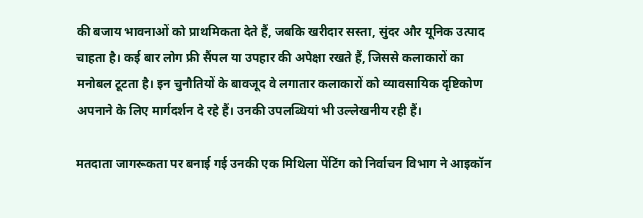की बजाय भावनाओं को प्राथमिकता देते हैं, जबकि खरीदार सस्ता, सुंदर और यूनिक उत्पाद चाहता है। कई बार लोग फ्री सैंपल या उपहार की अपेक्षा रखते हैं, जिससे कलाकारों का मनोबल टूटता है। इन चुनौतियों के बावजूद वे लगातार कलाकारों को व्यावसायिक दृष्टिकोण अपनाने के लिए मार्गदर्शन दे रहे हैं। उनकी उपलब्धियां भी उल्लेखनीय रही हैं।

मतदाता जागरूकता पर बनाई गई उनकी एक मिथिला पेंटिंग को निर्वाचन विभाग ने आइकॉन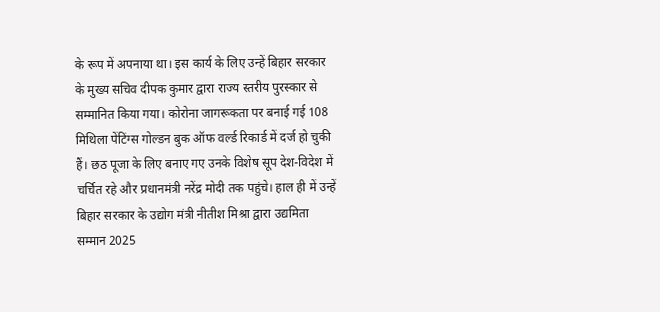के रूप में अपनाया था। इस कार्य के लिए उन्हें बिहार सरकार के मुख्य सचिव दीपक कुमार द्वारा राज्य स्तरीय पुरस्कार से सम्मानित किया गया। कोरोना जागरूकता पर बनाई गई 108 मिथिला पेंटिंग्स गोल्डन बुक ऑफ वर्ल्ड रिकार्ड में दर्ज हो चुकी हैं। छठ पूजा के लिए बनाए गए उनके विशेष सूप देश-विदेश में चर्चित रहे और प्रधानमंत्री नरेंद्र मोदी तक पहुंचे। हाल ही में उन्हें बिहार सरकार के उद्योग मंत्री नीतीश मिश्रा द्वारा उद्यमिता सम्मान 2025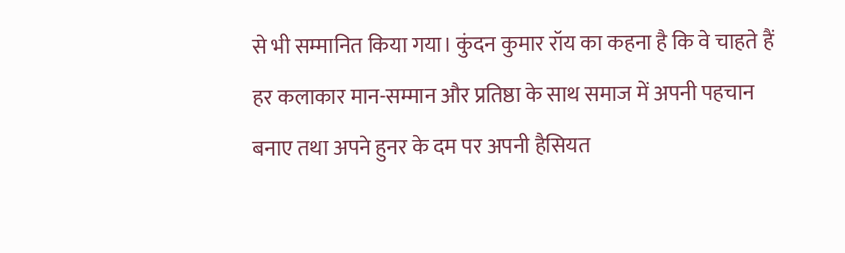से भी सम्मानित किया गया। कुंदन कुमार रॉय का कहना है कि वे चाहते हैं हर कलाकार मान-सम्मान और प्रतिष्ठा के साथ समाज में अपनी पहचान बनाए तथा अपने हुनर के दम पर अपनी हैसियत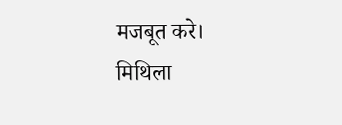मजबूत करे। मिथिला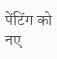पेंटिंग को नए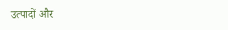उत्पादों और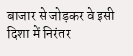बाजार से जोड़कर वे इसी दिशा में निरंतर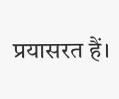प्रयासरत हैं।